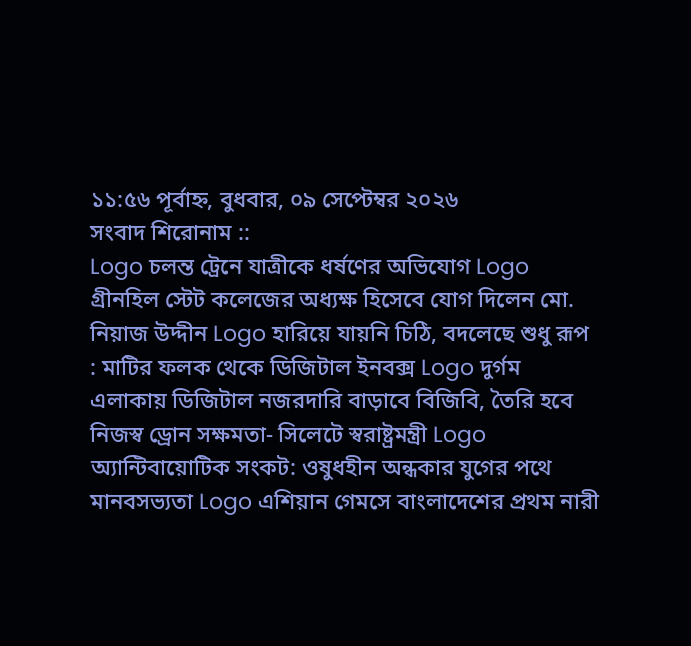১১:৫৬ পূর্বাহ্ন, বুধবার, ০৯ সেপ্টেম্বর ২০২৬
সংবাদ শিরোনাম ::
Logo চলন্ত ট্রেনে যাত্রীকে ধর্ষণের অভিযোগ Logo গ্রীনহিল স্টেট কলেজের অধ্যক্ষ হিসেবে যোগ দিলেন মো. নিয়াজ উদ্দীন Logo হারিয়ে যায়নি চিঠি, বদলেছে শুধু রূপ : মাটির ফলক থেকে ডিজিটাল ইনবক্স Logo দুর্গম এলাকায় ডিজিটাল নজরদারি বাড়াবে বিজিবি, তৈরি হবে নিজস্ব ড্রোন সক্ষমতা- সিলেটে স্বরাষ্ট্রমন্ত্রী Logo অ্যান্টিবায়োটিক সংকট: ওষুধহীন অন্ধকার যুগের পথে মানবসভ্যতা Logo এশিয়ান গেমসে বাংলাদেশের প্রথম নারী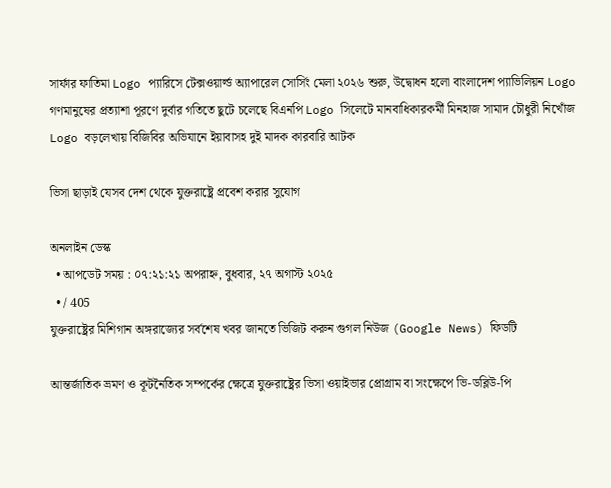সার্ফার ফাতিমা Logo প্যারিসে টেক্সওয়ার্ল্ড অ্যাপারেল সোর্সিং মেলা ২০২৬ শুরু, উদ্বোধন হলো বাংলাদেশ প্যাভিলিয়ন Logo গণমানুষের প্রত্যাশা পূরণে দুর্বার গতিতে ছুটে চলেছে বিএনপি Logo সিলেটে মানবাধিকারকর্মী মিনহাজ সামাদ চৌধুরী নিখোঁজ Logo বড়লেখায় বিজিবির অভিযানে ইয়াবাসহ দুই মাদক কারবারি আটক

ভিসা ছাড়াই যেসব দেশ থেকে যুক্তরাষ্ট্রে প্রবেশ করার সুযোগ

অনলাইন ডেস্ক
  • আপডেট সময় : ০৭:২১:২১ অপরাহ্ন, বুধবার, ২৭ অগাস্ট ২০২৫
  • / 405
যুক্তরাষ্ট্রের মিশিগান অঙ্গরাজ্যের সর্বশেষ খবর জানতে ভিজিট করুন গুগল নিউজ (Google News) ফিডটি

আন্তর্জাতিক ভ্রমণ ও কূটনৈতিক সম্পর্কের ক্ষেত্রে যুক্তরাষ্ট্রের ভিসা ওয়াইভার প্রোগ্রাম বা সংক্ষেপে ভি-ডব্লিউ-পি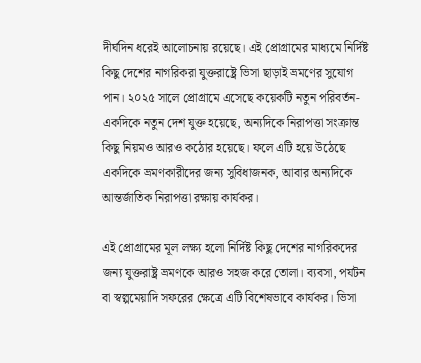দীর্ঘদিন ধরেই আলোচনায় রয়েছে। এই প্রোগ্রামের মাধ্যমে নির্দিষ্ট কিছু দেশের নাগরিকরা যুক্তরাষ্ট্রে ভিসা ছাড়াই ভ্রমণের সুযোগ পান। ২০২৫ সালে প্রোগ্রামে এসেছে কয়েকটি নতুন পরিবর্তন-একদিকে নতুন দেশ যুক্ত হয়েছে, অন্যদিকে নিরাপত্তা সংক্রান্ত কিছু নিয়মও আরও কঠোর হয়েছে। ফলে এটি হয়ে উঠেছে একদিকে ভ্রমণকারীদের জন্য সুবিধাজনক, আবার অন্যদিকে আন্তর্জাতিক নিরাপত্তা রক্ষায় কার্যকর।

এই প্রোগ্রামের মূল লক্ষ্য হলো নির্দিষ্ট কিছু দেশের নাগরিকদের জন্য যুক্তরাষ্ট্র ভ্রমণকে আরও সহজ করে তোলা। ব্যবসা, পর্যটন বা স্বল্পমেয়াদি সফরের ক্ষেত্রে এটি বিশেষভাবে কার্যকর। ভিসা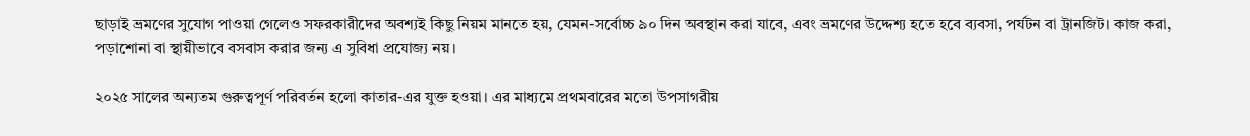ছাড়াই ভ্রমণের সুযোগ পাওয়া গেলেও সফরকারীদের অবশ্যই কিছু নিয়ম মানতে হয়, যেমন-সর্বোচ্চ ৯০ দিন অবস্থান করা যাবে, এবং ভ্রমণের উদ্দেশ্য হতে হবে ব্যবসা, পর্যটন বা ট্রানজিট। কাজ করা, পড়াশোনা বা স্থায়ীভাবে বসবাস করার জন্য এ সুবিধা প্রযোজ্য নয়।

২০২৫ সালের অন্যতম গুরুত্বপূর্ণ পরিবর্তন হলো কাতার-এর যুক্ত হওয়া। এর মাধ্যমে প্রথমবারের মতো উপসাগরীয়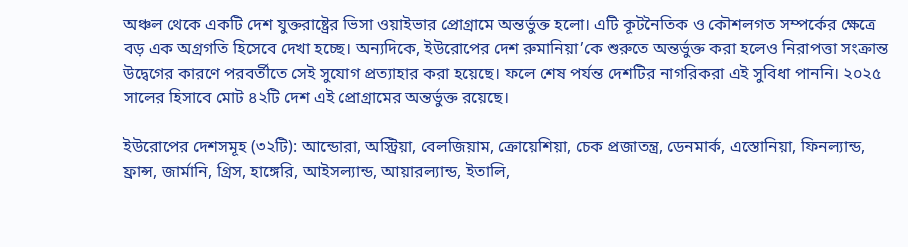অঞ্চল থেকে একটি দেশ যুক্তরাষ্ট্রের ভিসা ওয়াইভার প্রোগ্রামে অন্তর্ভুক্ত হলো। এটি কূটনৈতিক ও কৌশলগত সম্পর্কের ক্ষেত্রে বড় এক অগ্রগতি হিসেবে দেখা হচ্ছে। অন্যদিকে, ইউরোপের দেশ রুমানিয়া’কে শুরুতে অন্তর্ভুক্ত করা হলেও নিরাপত্তা সংক্রান্ত উদ্বেগের কারণে পরবর্তীতে সেই সুযোগ প্রত্যাহার করা হয়েছে। ফলে শেষ পর্যন্ত দেশটির নাগরিকরা এই সুবিধা পাননি। ২০২৫ সালের হিসাবে মোট ৪২টি দেশ এই প্রোগ্রামের অন্তর্ভুক্ত রয়েছে।

ইউরোপের দেশসমূহ (৩২টি): আন্ডোরা, অস্ট্রিয়া, বেলজিয়াম, ক্রোয়েশিয়া, চেক প্রজাতন্ত্র, ডেনমার্ক, এস্তোনিয়া, ফিনল্যান্ড, ফ্রান্স, জার্মানি, গ্রিস, হাঙ্গেরি, আইসল্যান্ড, আয়ারল্যান্ড, ইতালি,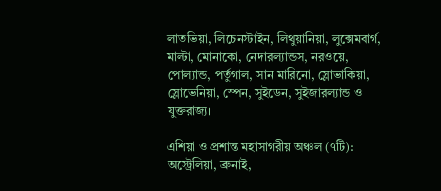লাতভিয়া, লিচেনস্টাইন, লিথুয়ানিয়া, লুক্সেমবার্গ, মাল্টা, মোনাকো, নেদারল্যান্ডস, নরওয়ে, পোল্যান্ড, পর্তুগাল, সান মারিনো, স্লোভাকিয়া, স্লোভেনিয়া, স্পেন, সুইডেন, সুইজারল্যান্ড ও যুক্তরাজ্য।

এশিয়া ও প্রশান্ত মহাসাগরীয় অঞ্চল (৭টি): অস্ট্রেলিয়া, ব্রুনাই,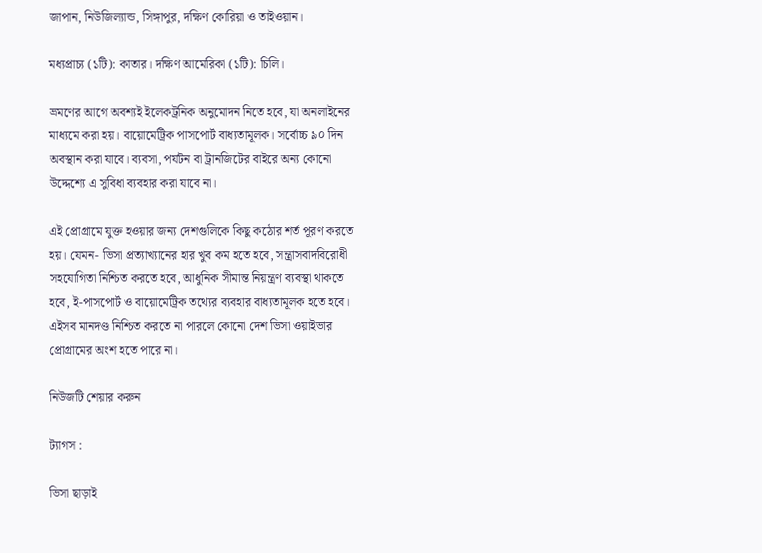জাপান, নিউজিল্যান্ড, সিঙ্গাপুর, দক্ষিণ কোরিয়া ও তাইওয়ান।

মধ্যপ্রাচ্য (১টি): কাতার। দক্ষিণ আমেরিকা (১টি): চিলি।

ভ্রমণের আগে অবশ্যই ইলেকট্রনিক অনুমোদন নিতে হবে, যা অনলাইনের মাধ্যমে করা হয়। বায়োমেট্রিক পাসপোর্ট বাধ্যতামূলক। সর্বোচ্চ ৯০ দিন অবস্থান করা যাবে। ব্যবসা, পর্যটন বা ট্রানজিটের বাইরে অন্য কোনো উদ্দেশ্যে এ সুবিধা ব্যবহার করা যাবে না।

এই প্রোগ্রামে যুক্ত হওয়ার জন্য দেশগুলিকে কিছু কঠোর শর্ত পূরণ করতে হয়। যেমন- ভিসা প্রত্যাখ্যানের হার খুব কম হতে হবে, সন্ত্রাসবাদবিরোধী সহযোগিতা নিশ্চিত করতে হবে, আধুনিক সীমান্ত নিয়ন্ত্রণ ব্যবস্থা থাকতে হবে, ই-পাসপোর্ট ও বায়োমেট্রিক তথ্যের ব্যবহার বাধ্যতামূলক হতে হবে। এইসব মানদণ্ড নিশ্চিত করতে না পারলে কোনো দেশ ভিসা ওয়াইভার প্রোগ্রামের অংশ হতে পারে না।

নিউজটি শেয়ার করুন

ট্যাগস :

ভিসা ছাড়াই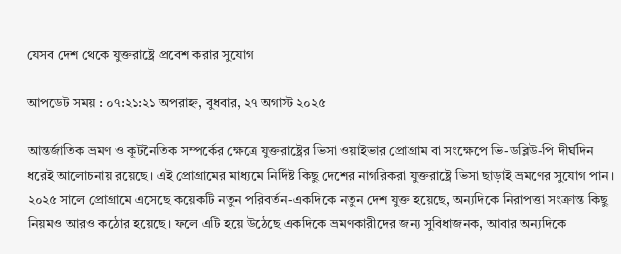যেসব দেশ থেকে যুক্তরাষ্ট্রে প্রবেশ করার সুযোগ

আপডেট সময় : ০৭:২১:২১ অপরাহ্ন, বুধবার, ২৭ অগাস্ট ২০২৫

আন্তর্জাতিক ভ্রমণ ও কূটনৈতিক সম্পর্কের ক্ষেত্রে যুক্তরাষ্ট্রের ভিসা ওয়াইভার প্রোগ্রাম বা সংক্ষেপে ভি-ডব্লিউ-পি দীর্ঘদিন ধরেই আলোচনায় রয়েছে। এই প্রোগ্রামের মাধ্যমে নির্দিষ্ট কিছু দেশের নাগরিকরা যুক্তরাষ্ট্রে ভিসা ছাড়াই ভ্রমণের সুযোগ পান। ২০২৫ সালে প্রোগ্রামে এসেছে কয়েকটি নতুন পরিবর্তন-একদিকে নতুন দেশ যুক্ত হয়েছে, অন্যদিকে নিরাপত্তা সংক্রান্ত কিছু নিয়মও আরও কঠোর হয়েছে। ফলে এটি হয়ে উঠেছে একদিকে ভ্রমণকারীদের জন্য সুবিধাজনক, আবার অন্যদিকে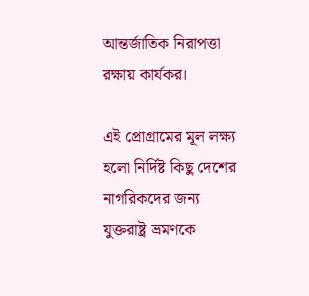আন্তর্জাতিক নিরাপত্তা রক্ষায় কার্যকর।

এই প্রোগ্রামের মূল লক্ষ্য হলো নির্দিষ্ট কিছু দেশের নাগরিকদের জন্য যুক্তরাষ্ট্র ভ্রমণকে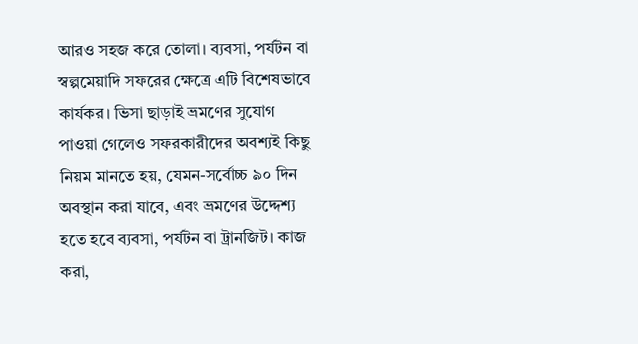আরও সহজ করে তোলা। ব্যবসা, পর্যটন বা স্বল্পমেয়াদি সফরের ক্ষেত্রে এটি বিশেষভাবে কার্যকর। ভিসা ছাড়াই ভ্রমণের সুযোগ পাওয়া গেলেও সফরকারীদের অবশ্যই কিছু নিয়ম মানতে হয়, যেমন-সর্বোচ্চ ৯০ দিন অবস্থান করা যাবে, এবং ভ্রমণের উদ্দেশ্য হতে হবে ব্যবসা, পর্যটন বা ট্রানজিট। কাজ করা,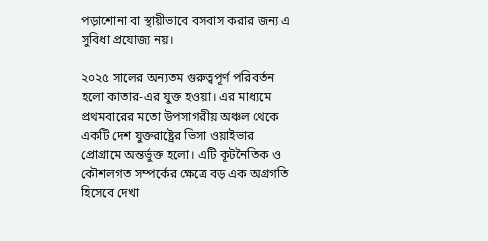পড়াশোনা বা স্থায়ীভাবে বসবাস করার জন্য এ সুবিধা প্রযোজ্য নয়।

২০২৫ সালের অন্যতম গুরুত্বপূর্ণ পরিবর্তন হলো কাতার-এর যুক্ত হওয়া। এর মাধ্যমে প্রথমবারের মতো উপসাগরীয় অঞ্চল থেকে একটি দেশ যুক্তরাষ্ট্রের ভিসা ওয়াইভার প্রোগ্রামে অন্তর্ভুক্ত হলো। এটি কূটনৈতিক ও কৌশলগত সম্পর্কের ক্ষেত্রে বড় এক অগ্রগতি হিসেবে দেখা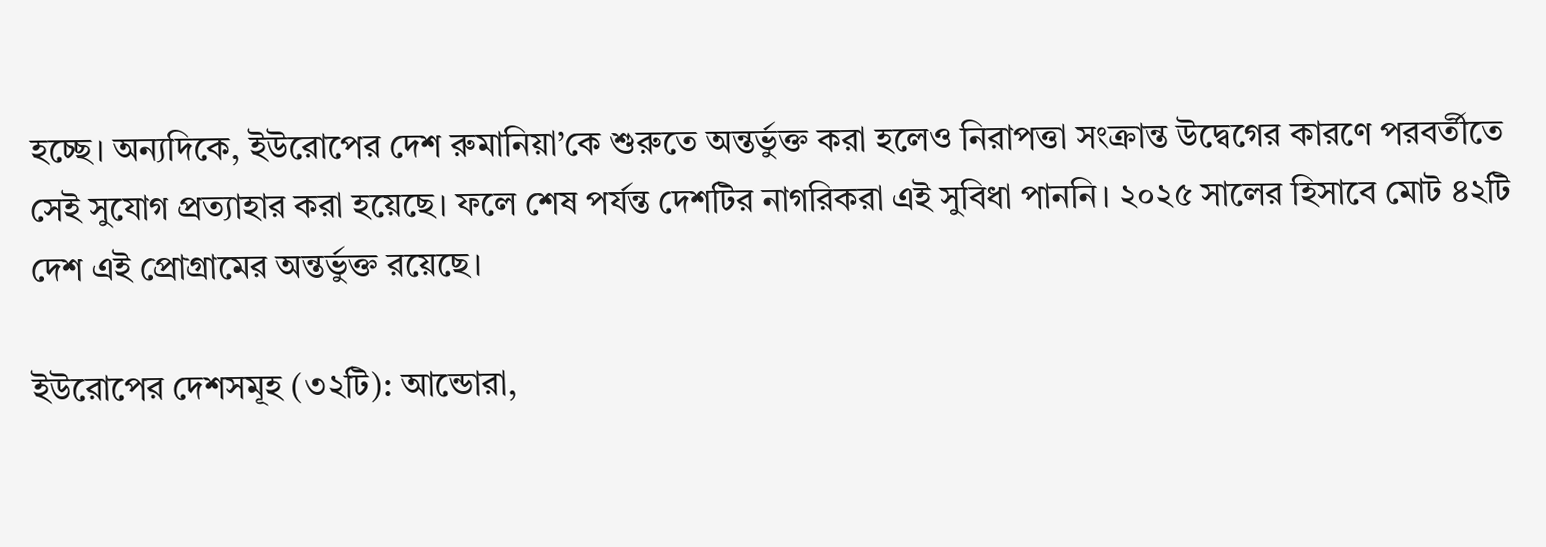হচ্ছে। অন্যদিকে, ইউরোপের দেশ রুমানিয়া’কে শুরুতে অন্তর্ভুক্ত করা হলেও নিরাপত্তা সংক্রান্ত উদ্বেগের কারণে পরবর্তীতে সেই সুযোগ প্রত্যাহার করা হয়েছে। ফলে শেষ পর্যন্ত দেশটির নাগরিকরা এই সুবিধা পাননি। ২০২৫ সালের হিসাবে মোট ৪২টি দেশ এই প্রোগ্রামের অন্তর্ভুক্ত রয়েছে।

ইউরোপের দেশসমূহ (৩২টি): আন্ডোরা,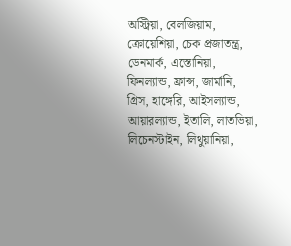অস্ট্রিয়া, বেলজিয়াম, ক্রোয়েশিয়া, চেক প্রজাতন্ত্র, ডেনমার্ক, এস্তোনিয়া, ফিনল্যান্ড, ফ্রান্স, জার্মানি, গ্রিস, হাঙ্গেরি, আইসল্যান্ড, আয়ারল্যান্ড, ইতালি, লাতভিয়া, লিচেনস্টাইন, লিথুয়ানিয়া,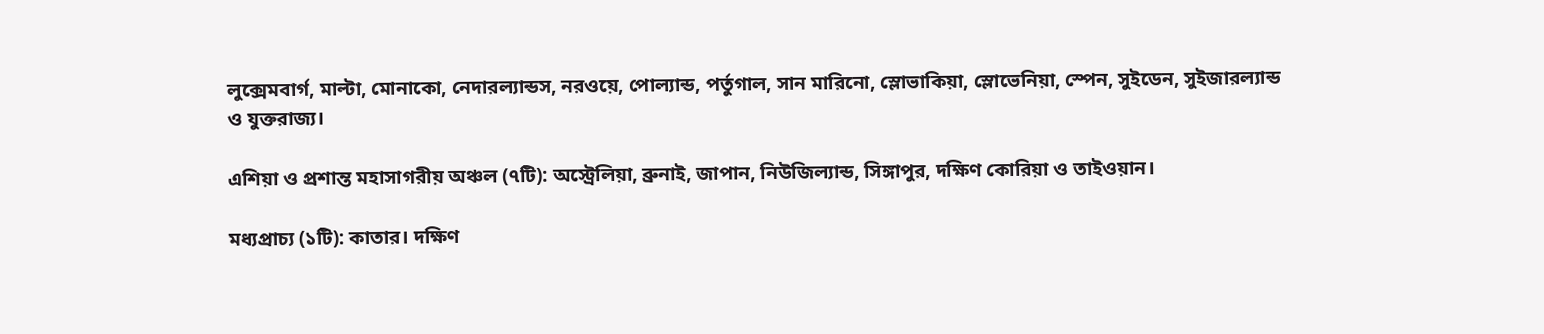লুক্সেমবার্গ, মাল্টা, মোনাকো, নেদারল্যান্ডস, নরওয়ে, পোল্যান্ড, পর্তুগাল, সান মারিনো, স্লোভাকিয়া, স্লোভেনিয়া, স্পেন, সুইডেন, সুইজারল্যান্ড ও যুক্তরাজ্য।

এশিয়া ও প্রশান্ত মহাসাগরীয় অঞ্চল (৭টি): অস্ট্রেলিয়া, ব্রুনাই, জাপান, নিউজিল্যান্ড, সিঙ্গাপুর, দক্ষিণ কোরিয়া ও তাইওয়ান।

মধ্যপ্রাচ্য (১টি): কাতার। দক্ষিণ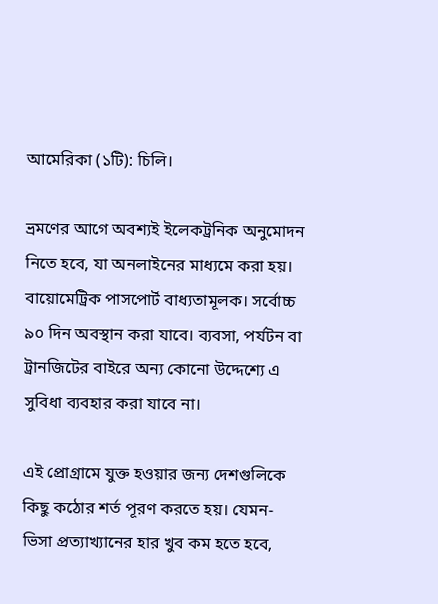আমেরিকা (১টি): চিলি।

ভ্রমণের আগে অবশ্যই ইলেকট্রনিক অনুমোদন নিতে হবে, যা অনলাইনের মাধ্যমে করা হয়। বায়োমেট্রিক পাসপোর্ট বাধ্যতামূলক। সর্বোচ্চ ৯০ দিন অবস্থান করা যাবে। ব্যবসা, পর্যটন বা ট্রানজিটের বাইরে অন্য কোনো উদ্দেশ্যে এ সুবিধা ব্যবহার করা যাবে না।

এই প্রোগ্রামে যুক্ত হওয়ার জন্য দেশগুলিকে কিছু কঠোর শর্ত পূরণ করতে হয়। যেমন- ভিসা প্রত্যাখ্যানের হার খুব কম হতে হবে,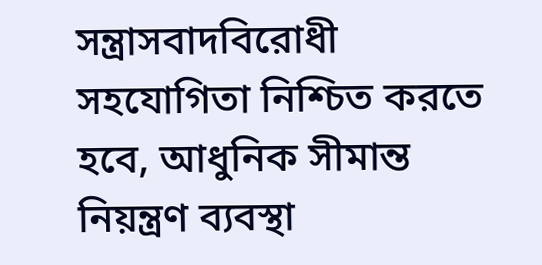সন্ত্রাসবাদবিরোধী সহযোগিতা নিশ্চিত করতে হবে, আধুনিক সীমান্ত নিয়ন্ত্রণ ব্যবস্থা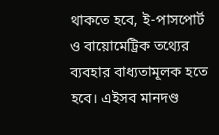থাকতে হবে, ই-পাসপোর্ট ও বায়োমেট্রিক তথ্যের ব্যবহার বাধ্যতামূলক হতে হবে। এইসব মানদণ্ড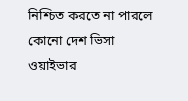নিশ্চিত করতে না পারলে কোনো দেশ ভিসা ওয়াইভার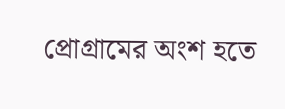প্রোগ্রামের অংশ হতে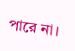পারে না।